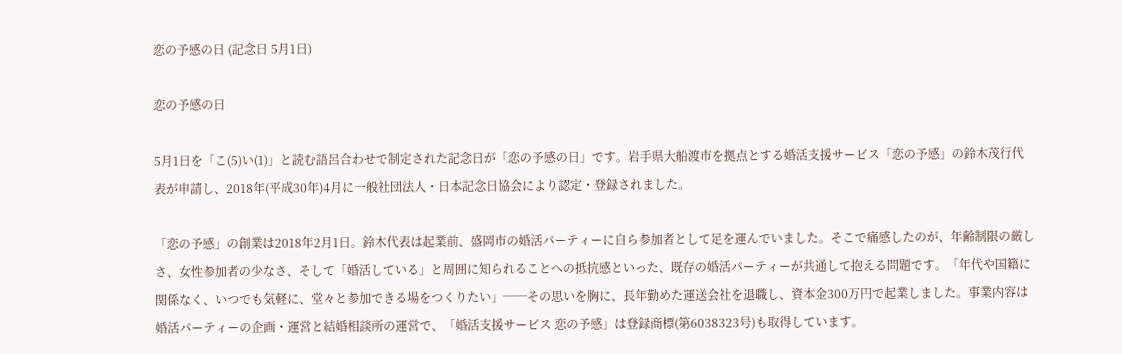恋の予感の日 (記念日 5月1日)

恋の予感の日

5月1日を「こ(5)い(1)」と読む語呂合わせで制定された記念日が「恋の予感の日」です。岩手県大船渡市を拠点とする婚活支援サービス「恋の予感」の鈴木茂行代表が申請し、2018年(平成30年)4月に一般社団法人・日本記念日協会により認定・登録されました。

「恋の予感」の創業は2018年2月1日。鈴木代表は起業前、盛岡市の婚活パーティーに自ら参加者として足を運んでいました。そこで痛感したのが、年齢制限の厳しさ、女性参加者の少なさ、そして「婚活している」と周囲に知られることへの抵抗感といった、既存の婚活パーティーが共通して抱える問題です。「年代や国籍に関係なく、いつでも気軽に、堂々と参加できる場をつくりたい」──その思いを胸に、長年勤めた運送会社を退職し、資本金300万円で起業しました。事業内容は婚活パーティーの企画・運営と結婚相談所の運営で、「婚活支援サービス 恋の予感」は登録商標(第6038323号)も取得しています。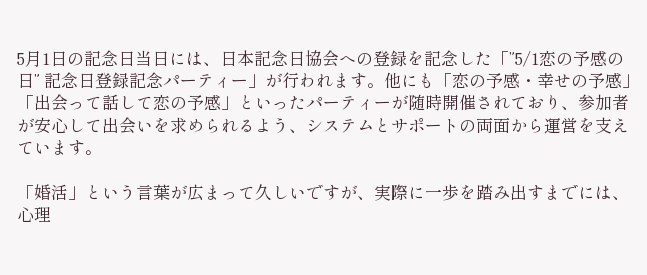5月1日の記念日当日には、日本記念日協会への登録を記念した「”5/1恋の予感の日” 記念日登録記念パーティー」が行われます。他にも「恋の予感・幸せの予感」「出会って話して恋の予感」といったパーティーが随時開催されており、参加者が安心して出会いを求められるよう、システムとサポートの両面から運営を支えています。

「婚活」という言葉が広まって久しいですが、実際に一歩を踏み出すまでには、心理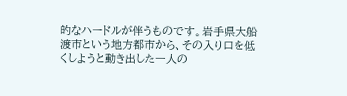的なハードルが伴うものです。岩手県大船渡市という地方都市から、その入り口を低くしようと動き出した一人の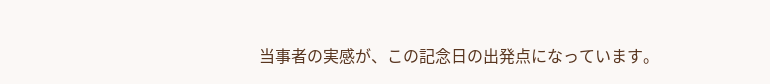当事者の実感が、この記念日の出発点になっています。